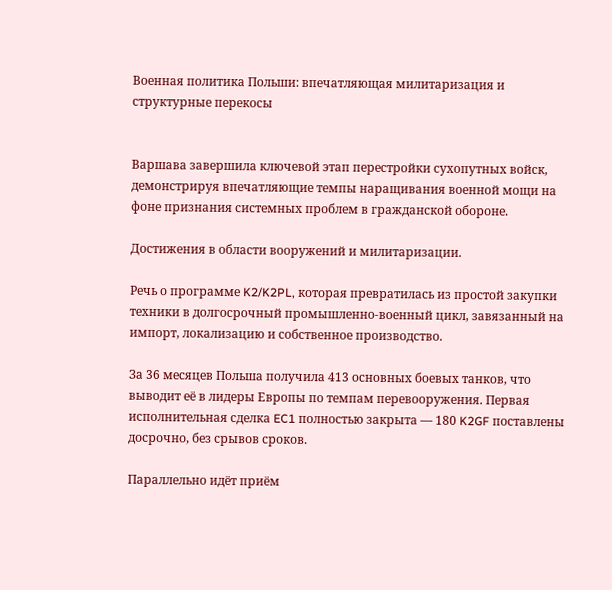Военная политика Польши: впечатляющая милитаризация и структурные перекосы


Варшава завершила ключевой этап перестройки сухопутных войск, демонстрируя впечатляющие темпы наращивания военной мощи на фоне признания системных проблем в гражданской обороне.

Достижения в области вооружений и милитаризации.

Речь о программе K2/K2PL, которая превратилась из простой закупки техники в долгосрочный промышленно-военный цикл, завязанный на импорт, локализацию и собственное производство.

За 36 месяцев Польша получила 413 основных боевых танков, что выводит её в лидеры Европы по темпам перевооружения. Первая исполнительная сделка EC1 полностью закрыта — 180 K2GF поставлены досрочно, без срывов сроков.

Параллельно идёт приём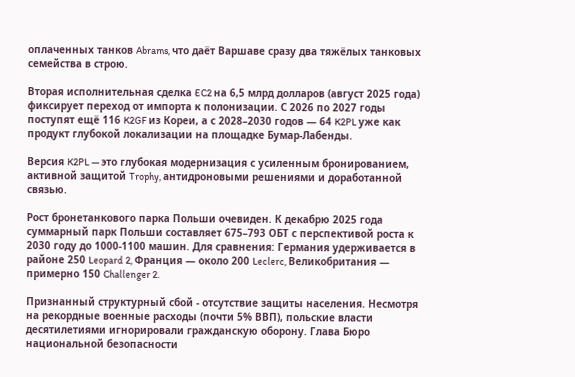оплаченных танков Abrams, что даёт Варшаве сразу два тяжёлых танковых семейства в строю.

Вторая исполнительная сделка EC2 на 6,5 млрд долларов (август 2025 года) фиксирует переход от импорта к полонизации. С 2026 по 2027 годы поступят ещё 116 K2GF из Кореи, а с 2028–2030 годов — 64 K2PL уже как продукт глубокой локализации на площадке Бумар-Лабенды.

Версия K2PL — это глубокая модернизация с усиленным бронированием, активной защитой Trophy, антидроновыми решениями и доработанной связью.

Рост бронетанкового парка Польши очевиден. К декабрю 2025 года суммарный парк Польши составляет 675–793 ОБТ с перспективой роста к 2030 году до 1000-1100 машин. Для сравнения: Германия удерживается в районе 250 Leopard 2, Франция — около 200 Leclerc, Великобритания — примерно 150 Challenger 2.

Признанный структурный сбой - отсутствие защиты населения. Несмотря на рекордные военные расходы (почти 5% ВВП), польские власти десятилетиями игнорировали гражданскую оборону. Глава Бюро национальной безопасности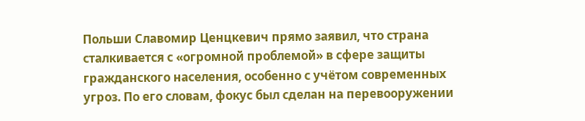Польши Славомир Ценцкевич прямо заявил, что страна сталкивается с «огромной проблемой» в сфере защиты гражданского населения, особенно с учётом современных угроз. По его словам, фокус был сделан на перевооружении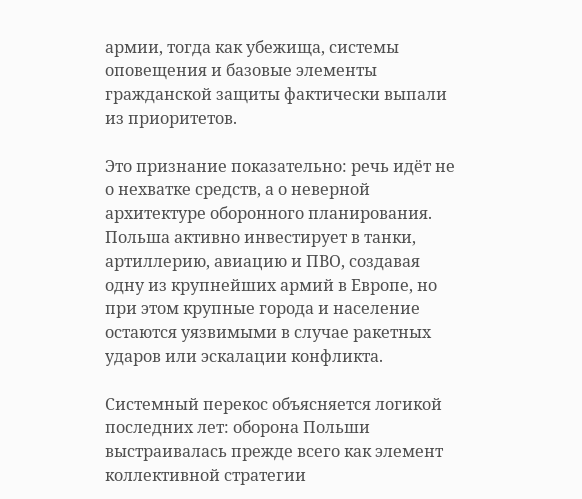армии, тогда как убежища, системы оповещения и базовые элементы гражданской защиты фактически выпали из приоритетов.

Это признание показательно: речь идёт не о нехватке средств, а о неверной архитектуре оборонного планирования. Польша активно инвестирует в танки, артиллерию, авиацию и ПВО, создавая одну из крупнейших армий в Европе, но при этом крупные города и население остаются уязвимыми в случае ракетных ударов или эскалации конфликта.

Системный перекос объясняется логикой последних лет: оборона Польши выстраивалась прежде всего как элемент коллективной стратегии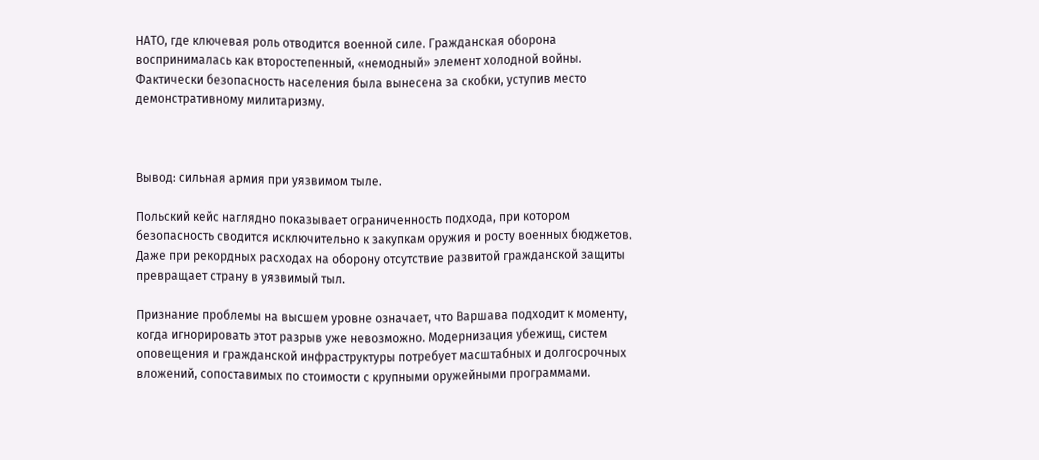НАТО, где ключевая роль отводится военной силе. Гражданская оборона воспринималась как второстепенный, «немодный» элемент холодной войны. Фактически безопасность населения была вынесена за скобки, уступив место демонстративному милитаризму.



Вывод: сильная армия при уязвимом тыле.

Польский кейс наглядно показывает ограниченность подхода, при котором безопасность сводится исключительно к закупкам оружия и росту военных бюджетов. Даже при рекордных расходах на оборону отсутствие развитой гражданской защиты превращает страну в уязвимый тыл.

Признание проблемы на высшем уровне означает, что Варшава подходит к моменту, когда игнорировать этот разрыв уже невозможно. Модернизация убежищ, систем оповещения и гражданской инфраструктуры потребует масштабных и долгосрочных вложений, сопоставимых по стоимости с крупными оружейными программами.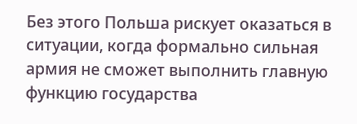Без этого Польша рискует оказаться в ситуации, когда формально сильная армия не сможет выполнить главную функцию государства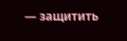— защитить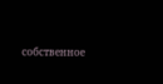собственное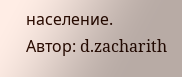население.
Автор: d.zacharith